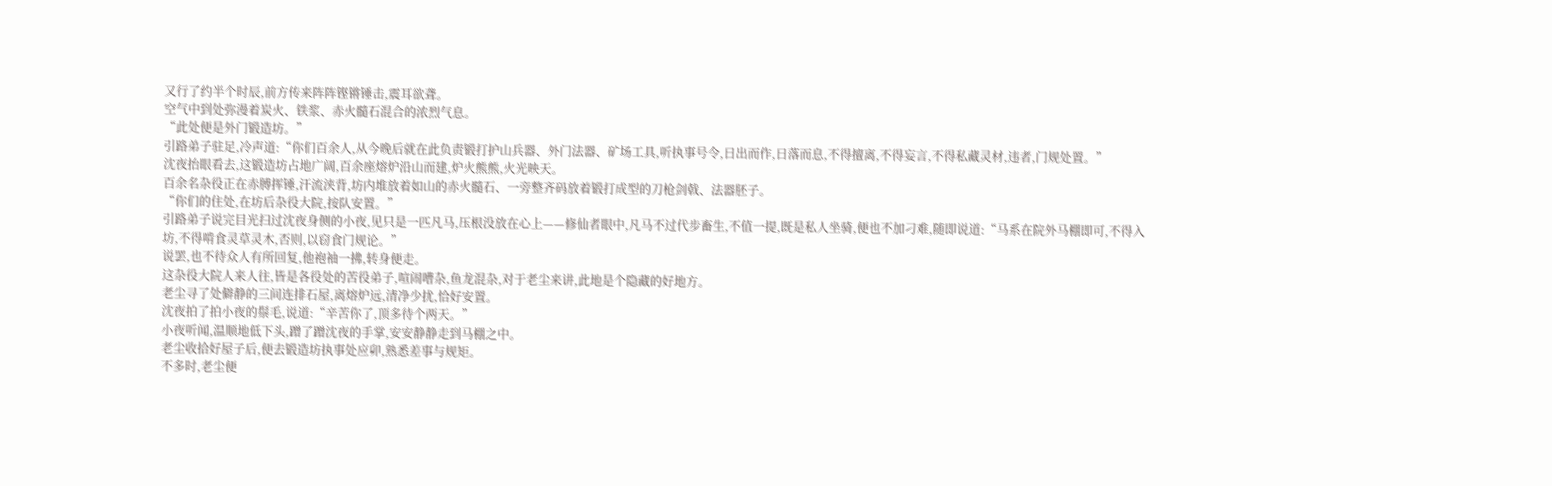又行了约半个时辰,前方传来阵阵铿锵锤击,震耳欲聋。
空气中到处弥漫着炭火、铁浆、赤火髓石混合的浓烈气息。
“此处便是外门锻造坊。”
引路弟子驻足,冷声道:“你们百余人,从今晚后就在此负责锻打护山兵器、外门法器、矿场工具,听执事号令,日出而作,日落而息,不得擅离,不得妄言,不得私藏灵材,违者,门规处置。”
沈夜抬眼看去,这锻造坊占地广阔,百余座熔炉沿山而建,炉火熊熊,火光映天。
百余名杂役正在赤膊挥锤,汗流浃背,坊内堆放着如山的赤火髓石、一旁整齐码放着锻打成型的刀枪剑戟、法器胚子。
“你们的住处,在坊后杂役大院,按队安置。”
引路弟子说完目光扫过沈夜身侧的小夜,见只是一匹凡马,压根没放在心上——修仙者眼中,凡马不过代步畜生,不值一提,既是私人坐骑,便也不加刁难,随即说道:“马系在院外马棚即可,不得入坊,不得啃食灵草灵木,否则,以窃食门规论。”
说罢,也不待众人有所回复,他袍袖一拂,转身便走。
这杂役大院人来人往,皆是各役处的苦役弟子,喧闹嘈杂,鱼龙混杂,对于老尘来讲,此地是个隐藏的好地方。
老尘寻了处僻静的三间连排石屋,离熔炉远,清净少扰,恰好安置。
沈夜拍了拍小夜的鬃毛,说道:“辛苦你了,顶多待个两天。”
小夜听闻,温顺地低下头,蹭了蹭沈夜的手掌,安安静静走到马棚之中。
老尘收拾好屋子后,便去锻造坊执事处应卯,熟悉差事与规矩。
不多时,老尘便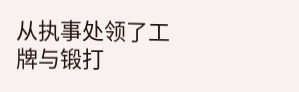从执事处领了工牌与锻打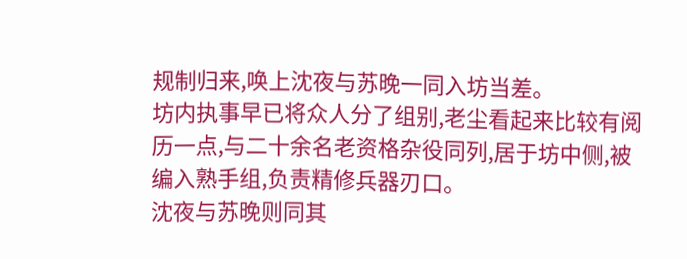规制归来,唤上沈夜与苏晚一同入坊当差。
坊内执事早已将众人分了组别,老尘看起来比较有阅历一点,与二十余名老资格杂役同列,居于坊中侧,被编入熟手组,负责精修兵器刃口。
沈夜与苏晚则同其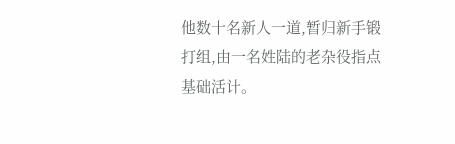他数十名新人一道,暂归新手锻打组,由一名姓陆的老杂役指点基础活计。